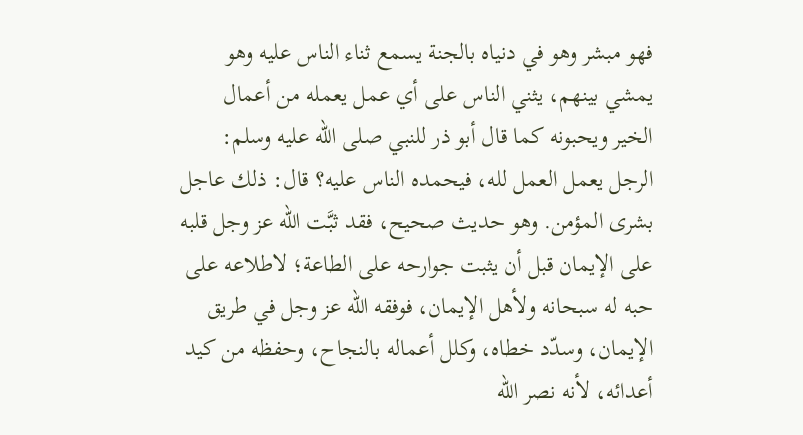فهو مبشر وهو في دنياه بالجنة يسمع ثناء الناس عليه وهو يمشي بينهم، يثني الناس على أي عمل يعمله من أعمال الخير ويحبونه كما قال أبو ذر للنبي صلى الله عليه وسلم: الرجل يعمل العمل لله، فيحمده الناس عليه؟ قال: ذلك عاجل بشرى المؤمن. وهو حديث صحيح، فقد ثبَّت الله عز وجل قلبه على الإيمان قبل أن يثبت جوارحه على الطاعة؛ لاطلاعه على حبه له سبحانه ولأهل الإيمان، فوفقه الله عز وجل في طريق الإيمان، وسدّد خطاه، وكلل أعماله بالنجاح، وحفظه من كيد أعدائه، لأنه نصر الله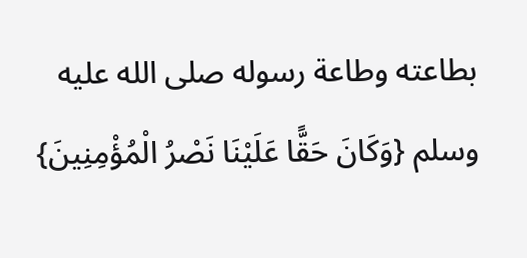بطاعته وطاعة رسوله صلى الله عليه وسلم {وَكَانَ حَقًّا عَلَيْنَا نَصْرُ الْمُؤْمِنِينَ}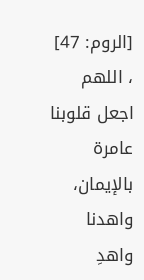[الروم: 47] ، اللهم اجعل قلوبنا عامرة بالإيمان، واهدنا واهدِ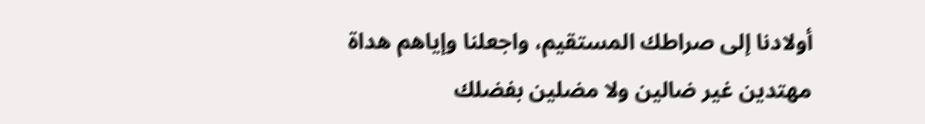أولادنا إلى صراطك المستقيم، واجعلنا وإياهم هداة مهتدين غير ضالين ولا مضلين بفضلك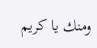ومنك يا كريم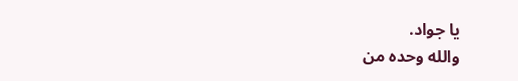يا جواد.
والله وحده من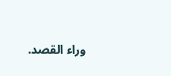وراء القصد.